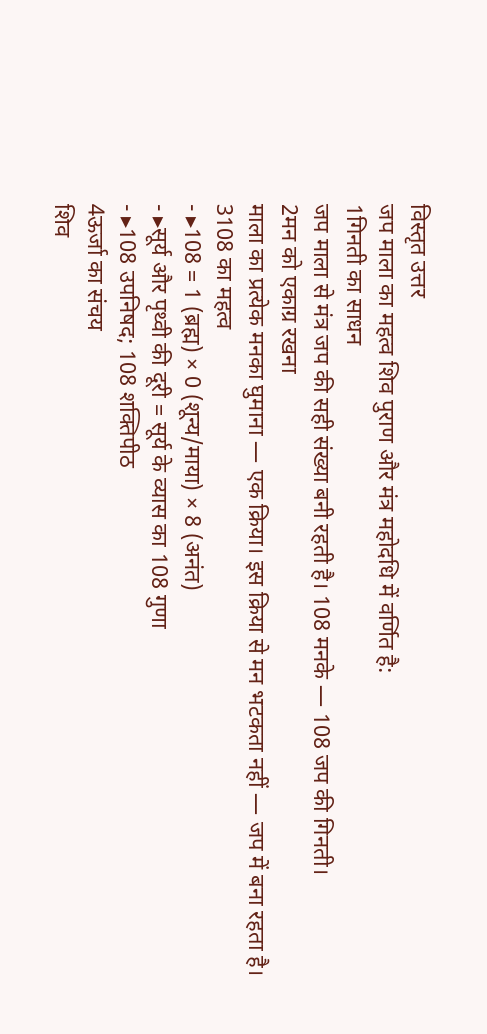विस्तृत उत्तर
जप माला का महत्व शिव पुराण और मंत्र महोदधि में वर्णित है:
1गिनती का साधन
जप माला से मंत्र जप की सही संख्या बनी रहती है। 108 मनके — 108 जप की गिनती।
2मन को एकाग्र रखना
माला का प्रत्येक मनका घुमाना — एक क्रिया। इस क्रिया से मन भटकता नहीं — जप में बना रहता है।
3108 का महत्व
- ▸108 = 1 (ब्रह्म) × 0 (शून्य/माया) × 8 (अनंत)
- ▸सूर्य और पृथ्वी की दूरी = सूर्य के व्यास का 108 गुणा
- ▸108 उपनिषद; 108 शक्तिपीठ
4ऊर्जा का संचय
शिव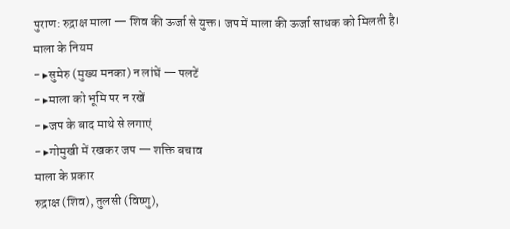पुराण: रुद्राक्ष माला — शिव की ऊर्जा से युक्त। जप में माला की ऊर्जा साधक को मिलती है।
माला के नियम
- ▸सुमेरु (मुख्य मनका) न लांघें — पलटें
- ▸माला को भूमि पर न रखें
- ▸जप के बाद माथे से लगाएं
- ▸गोमुखी में रखकर जप — शक्ति बचाव
माला के प्रकार
रुद्राक्ष (शिव), तुलसी (विष्णु),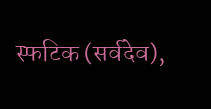स्फटिक (सर्वदेव),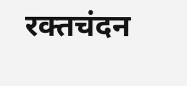रक्तचंदन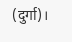(दुर्गा)।